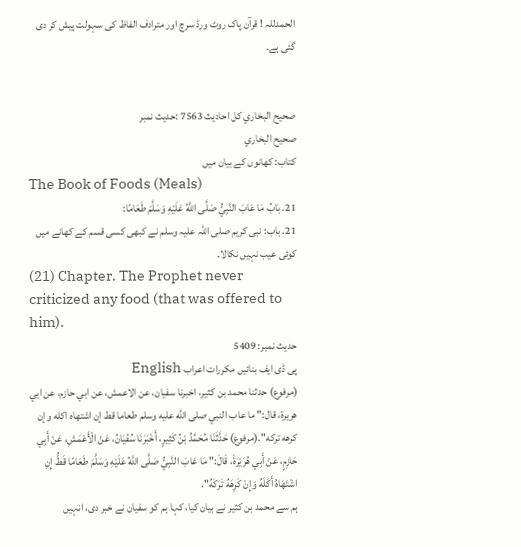الحمدللہ ! قرآن پاک روٹ ورڈ سرچ اور مترادف الفاظ کی سہولت پیش کر دی گئی ہے۔


صحيح البخاري کل احادیث 7563 :حدیث نمبر
صحيح البخاري
کتاب: کھانوں کے بیان میں
The Book of Foods (Meals)
21. بَابُ مَا عَابَ النَّبِيُّ صَلَّى اللَّهُ عَلَيْهِ وَسَلَّمَ طَعَامًا:
21. باب: نبی کریم صلی اللہ علیہ وسلم نے کبھی کسی قسم کے کھانے میں کوئی عیب نہیں نکالا۔
(21) Chapter. The Prophet never criticized any food (that was offered to him).
حدیث نمبر: 5409
پی ڈی ایف بنائیں مکررات اعراب English
(مرفوع) حدثنا محمد بن كثير، اخبرنا سفيان، عن الاعمش، عن ابي حازم، عن ابي هريرة، قال:" ما عاب النبي صلى الله عليه وسلم طعاما قط إن اشتهاه اكله وإن كرهه تركه".(مرفوع) حَدَّثَنَا مُحَمَّدُ بْنُ كَثِيرٍ، أَخْبَرَنَا سُفْيَانُ، عَنْ الْأَعْمَشِ، عَنْ أَبِي حَازِمٍ، عَنْ أَبِي هُرَيْرَةَ، قَالَ:" مَا عَابَ النَّبِيُّ صَلَّى اللَّهُ عَلَيْهِ وَسَلَّمَ طَعَامًا قَطُّ إِنِ اشْتَهَاهُ أَكَلَهُ وَإِنْ كَرِهَهُ تَرَكَهُ".
ہم سے محمد بن کثیر نے بیان کیا، کہا ہم کو سفیان نے خبر دی، انہیں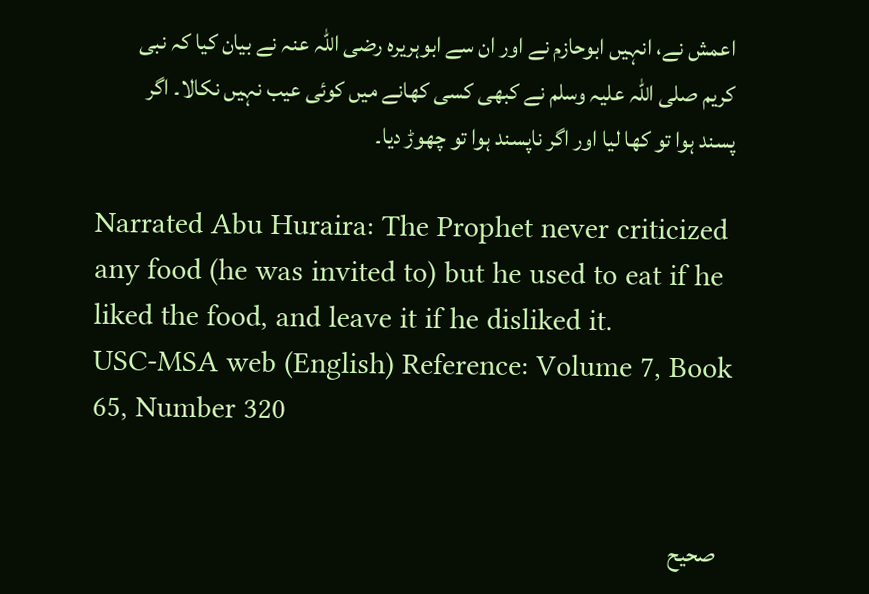اعمش نے، انہیں ابوحازم نے اور ان سے ابوہریرہ رضی اللہ عنہ نے بیان کیا کہ نبی کریم صلی اللہ علیہ وسلم نے کبھی کسی کھانے میں کوئی عیب نہیں نکالا۔ اگر پسند ہوا تو کھا لیا اور اگر ناپسند ہوا تو چھوڑ دیا۔

Narrated Abu Huraira: The Prophet never criticized any food (he was invited to) but he used to eat if he liked the food, and leave it if he disliked it.
USC-MSA web (English) Reference: Volume 7, Book 65, Number 320


   صحيح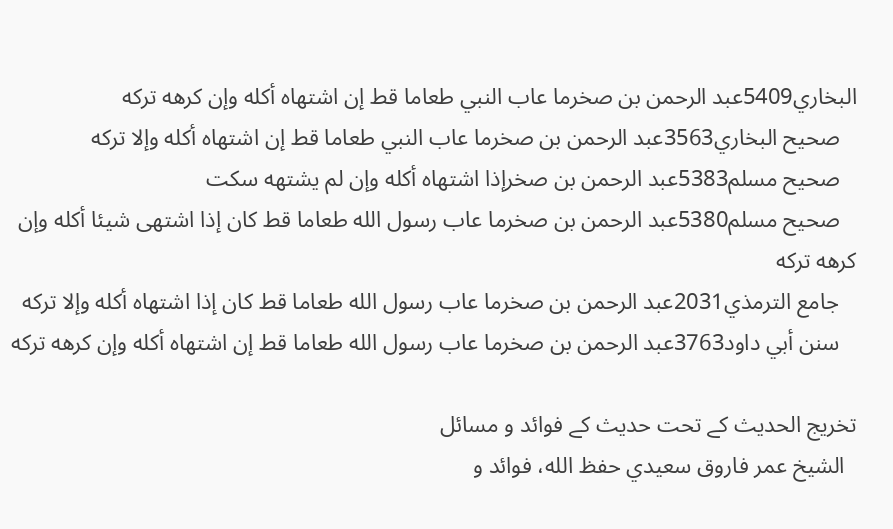البخاري5409عبد الرحمن بن صخرما عاب النبي طعاما قط إن اشتهاه أكله وإن كرهه تركه
   صحيح البخاري3563عبد الرحمن بن صخرما عاب النبي طعاما قط إن اشتهاه أكله وإلا تركه
   صحيح مسلم5383عبد الرحمن بن صخرإذا اشتهاه أكله وإن لم يشتهه سكت
   صحيح مسلم5380عبد الرحمن بن صخرما عاب رسول الله طعاما قط كان إذا اشتهى شيئا أكله وإن كرهه تركه
   جامع الترمذي2031عبد الرحمن بن صخرما عاب رسول الله طعاما قط كان إذا اشتهاه أكله وإلا تركه
   سنن أبي داود3763عبد الرحمن بن صخرما عاب رسول الله طعاما قط إن اشتهاه أكله وإن كرهه تركه

تخریج الحدیث کے تحت حدیث کے فوائد و مسائل
  الشيخ عمر فاروق سعيدي حفظ الله، فوائد و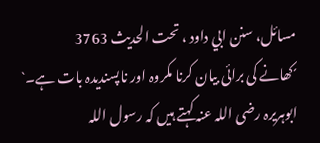مسائل، سنن ابي داود ، تحت الحديث 3763
´کھانے کی برائی بیان کرنا مکروہ اور ناپسندیدہ بات ہے۔`
ابوہریرہ رضی اللہ عنہ کہتے ہیں کہ رسول اللہ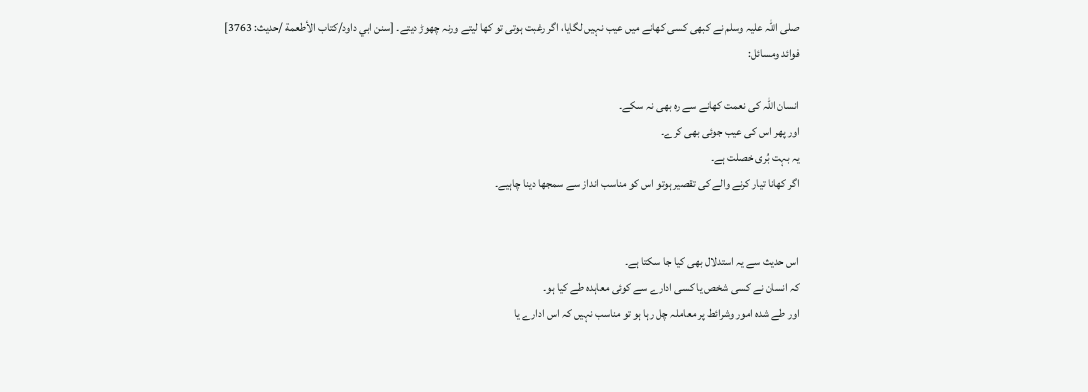صلی اللہ علیہ وسلم نے کبھی کسی کھانے میں عیب نہیں لگایا، اگر رغبت ہوتی تو کھا لیتے ورنہ چھوڑ دیتے۔ [سنن ابي داود/كتاب الأطعمة /حدیث: 3763]
فوائد ومسائل:

انسان اللہ کی نعمت کھانے سے رہ بھی نہ سکے۔
اور پھر اس کی عیب جوئی بھی کرے۔
یہ بہت بُری خصلت ہے۔
اگر کھانا تیار کرنے والے کی تقصیر ہوتو اس کو مناسب انداز سے سمجھا دینا چاہیے۔


اس حدیث سے یہ استدلال بھی کیا جا سکتا ہے۔
کہ انسان نے کسی شخص یا کسی ادارے سے کوئی معاہدہ طے کیا ہو۔
اور طے شدہ امور وشرائط پر معاملہ چل رہا ہو تو مناسب نہیں کہ اس ادارے یا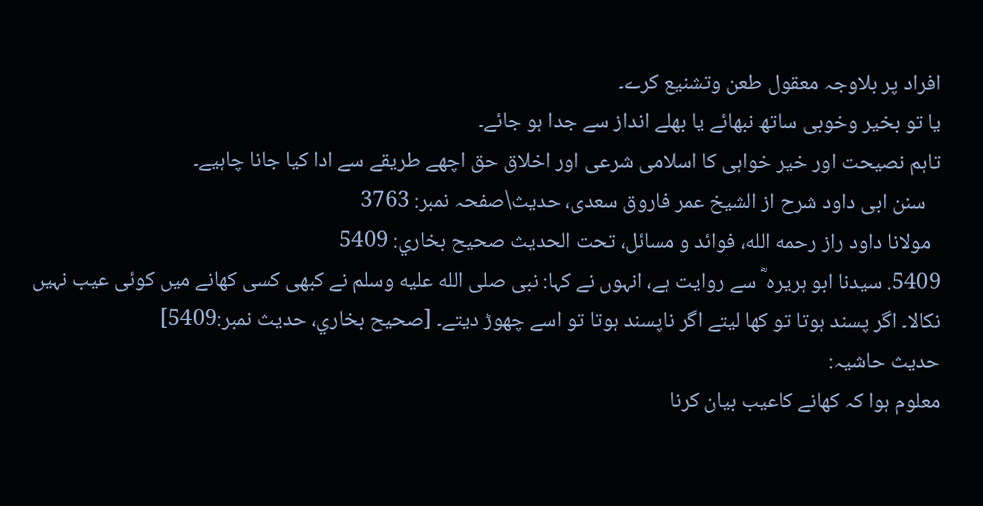افراد پر بلاوجہ معقول طعن وتشنیع کرے۔
یا تو بخیر وخوبی ساتھ نبھائے یا بھلے انداز سے جدا ہو جائے۔
تاہم نصیحت اور خیر خواہی کا اسلامی شرعی اور اخلاق حق اچھے طریقے سے ادا کیا جانا چاہیے۔
   سنن ابی داود شرح از الشیخ عمر فاروق سعدی، حدیث\صفحہ نمبر: 3763
  مولانا داود راز رحمه الله، فوائد و مسائل، تحت الحديث صحيح بخاري: 5409
5409. سیدنا ابو ہریرہ ؓ سے روایت ہے، انہوں نے کہا: نبی صلى الله عليه وسلم نے کبھی کسی کھانے میں کوئی عیب نہیں نکالا۔ اگر پسند ہوتا تو کھا لیتے اگر ناپسند ہوتا تو اسے چھوڑ دیتے۔ [صحيح بخاري، حديث نمبر:5409]
حدیث حاشیہ:
معلوم ہوا کہ کھانے کاعیب بیان کرنا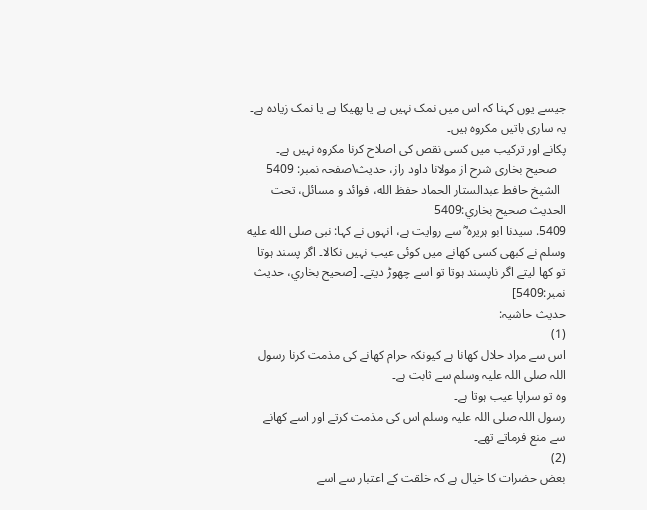جیسے یوں کہنا کہ اس میں نمک نہیں ہے یا پھیکا ہے یا نمک زیادہ ہے۔
یہ ساری باتیں مکروہ ہیں۔
پکانے اور ترکیب میں کسی نقص کی اصلاح کرنا مکروہ نہیں ہے۔
   صحیح بخاری شرح از مولانا داود راز، حدیث\صفحہ نمبر: 5409
  الشيخ حافط عبدالستار الحماد حفظ الله، فوائد و مسائل، تحت الحديث صحيح بخاري:5409
5409. سیدنا ابو ہریرہ ؓ سے روایت ہے، انہوں نے کہا: نبی صلى الله عليه وسلم نے کبھی کسی کھانے میں کوئی عیب نہیں نکالا۔ اگر پسند ہوتا تو کھا لیتے اگر ناپسند ہوتا تو اسے چھوڑ دیتے۔ [صحيح بخاري، حديث نمبر:5409]
حدیث حاشیہ:
(1)
اس سے مراد حلال کھانا ہے کیونکہ حرام کھانے کی مذمت کرنا رسول اللہ صلی اللہ علیہ وسلم سے ثابت ہے۔
وہ تو سراپا عیب ہوتا ہے۔
رسول اللہ صلی اللہ علیہ وسلم اس کی مذمت کرتے اور اسے کھانے سے منع فرماتے تھے۔
(2)
بعض حضرات کا خیال ہے کہ خلقت کے اعتبار سے اسے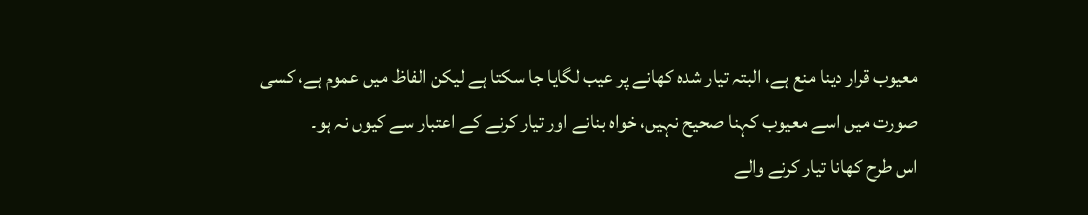معیوب قرار دینا منع ہے، البتہ تیار شدہ کھانے پر عیب لگایا جا سکتا ہے لیکن الفاظ میں عموم ہے، کسی صورت میں اسے معیوب کہنا صحیح نہیں، خواہ بنانے اور تیار کرنے کے اعتبار سے کیوں نہ ہو۔
اس طرح کھانا تیار کرنے والے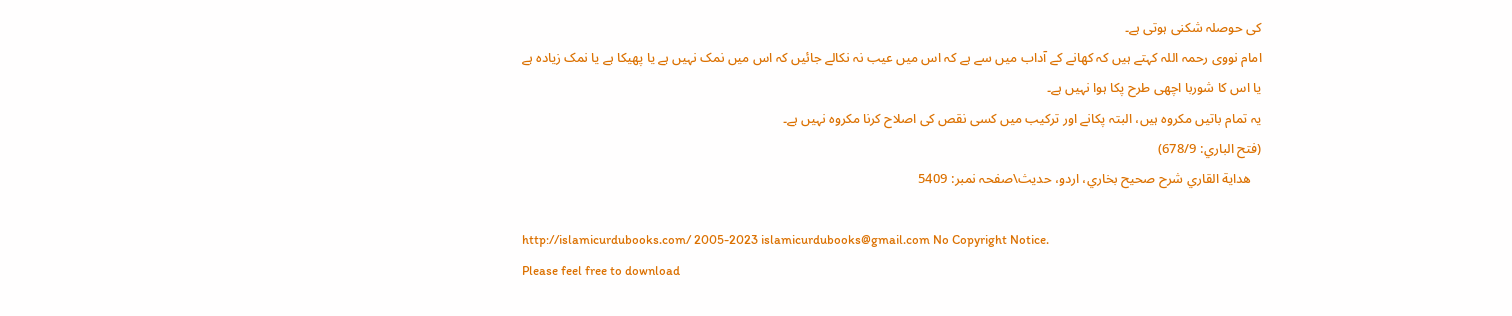کی حوصلہ شکنی ہوتی ہے۔
امام نووی رحمہ اللہ کہتے ہیں کہ کھانے کے آداب میں سے ہے کہ اس میں عیب نہ نکالے جائیں کہ اس میں نمک نہیں ہے یا پھیکا ہے یا نمک زیادہ ہے یا اس کا شوربا اچھی طرح پکا ہوا نہیں ہے۔
یہ تمام باتیں مکروہ ہیں، البتہ پکانے اور ترکیب میں کسی نقص کی اصلاح کرنا مکروہ نہیں ہے۔
(فتح الباري: 678/9)
   هداية القاري شرح صحيح بخاري، اردو، حدیث\صفحہ نمبر: 5409

http://islamicurdubooks.com/ 2005-2023 islamicurdubooks@gmail.com No Copyright Notice.
Please feel free to download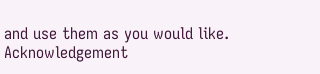and use them as you would like.
Acknowledgement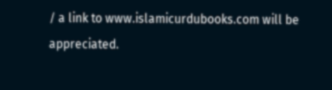/ a link to www.islamicurdubooks.com will be appreciated.